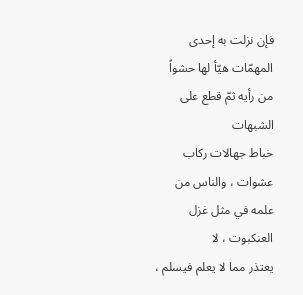فإن نزلت به إحدى المهمّات هيّأ لها حشواً من رأيه ثمّ قطع على الشبهات
خباط جهالات ركاب عشوات ، والناس من علمه في مثل غزل العنكبوت ، لا
يعتذر مما لا يعلم فيسلم ،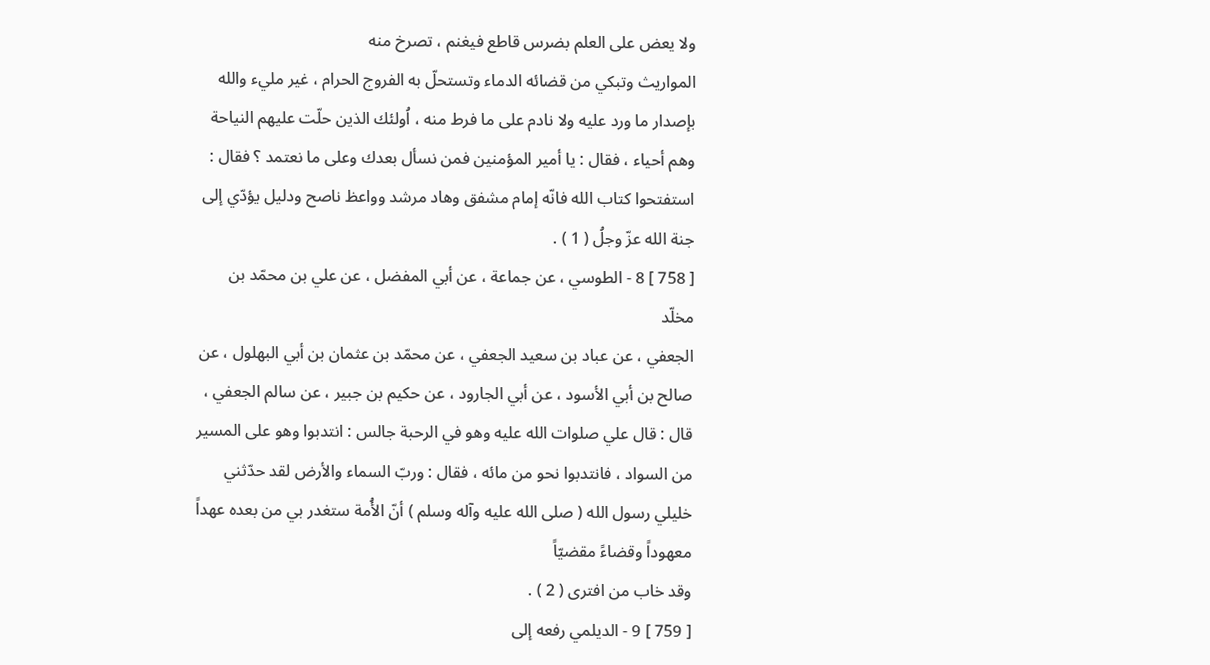ولا يعض على العلم بضرس قاطع فيغنم ، تصرخ منه
المواريث وتبكي من قضائه الدماء وتستحلّ به الفروج الحرام ، غير مليء والله
بإصدار ما ورد عليه ولا نادم على ما فرط منه ، اُولئك الذين حلّت عليهم النياحة
وهم أحياء ، فقال : يا أمير المؤمنين فمن نسأل بعدك وعلى ما نعتمد ؟ فقال :
استفتحوا كتاب الله فانّه إمام مشفق وهاد مرشد وواعظ ناصح ودليل يؤدّي إلى
جنة الله عزّ وجلُ ( 1 ) .
[ 758 ] 8 - الطوسي ، عن جماعة ، عن أبي المفضل ، عن علي بن محمّد بن مخلّد
الجعفي ، عن عباد بن سعيد الجعفي ، عن محمّد بن عثمان بن أبي البهلول ، عن
صالح بن أبي الأسود ، عن أبي الجارود ، عن حكيم بن جبير ، عن سالم الجعفي ،
قال : قال علي صلوات الله عليه وهو في الرحبة جالس : انتدبوا وهو على المسير
من السواد ، فانتدبوا نحو من مائه ، فقال : وربّ السماء والأرض لقد حدّثني
خليلي رسول الله ( صلى الله عليه وآله وسلم ) أنّ الأُمة ستغدر بي من بعده عهداً معهوداً وقضاءً مقضيّاً
وقد خاب من افترى ( 2 ) .
[ 759 ] 9 - الديلمي رفعه إلى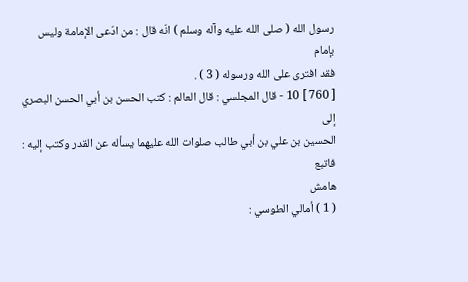رسول الله ( صلى الله عليه وآله وسلم ) انّه قال : من ادّعى الإمامة وليس بإمام
فقد افترى على الله ورسوله ( 3 ) .
[ 760 ] 10 - قال المجلسي : قال العالم : كتب الحسن بن أبي الحسن البصري إلى
الحسين بن علي بن أبي طالب صلوات الله عليهما يسأله عن القدر وكتب إليه :
فاتبع
هامش
( 1 ) أمالي الطوسي :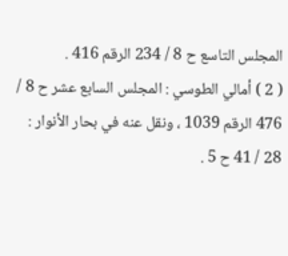المجلس التاسع ح 8 / 234 الرقم 416 .
( 2 ) أمالي الطوسي : المجلس السابع عشر ح 8 / 476 الرقم 1039 ، ونقل عنه في بحار الأنوار :
28 / 41 ح 5 .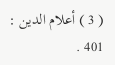( 3 ) أعلام الدين : 401 .